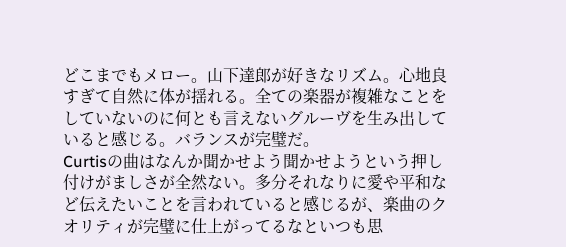どこまでもメロー。山下達郎が好きなリズム。心地良すぎて自然に体が揺れる。全ての楽器が複雑なことをしていないのに何とも言えないグルーヴを生み出していると感じる。バランスが完璧だ。
Curtisの曲はなんか聞かせよう聞かせようという押し付けがましさが全然ない。多分それなりに愛や平和など伝えたいことを言われていると感じるが、楽曲のクオリティが完璧に仕上がってるなといつも思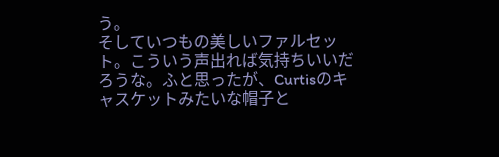う。
そしていつもの美しいファルセット。こういう声出れば気持ちいいだろうな。ふと思ったが、Curtisのキャスケットみたいな帽子と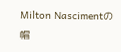Milton Nascimentの帽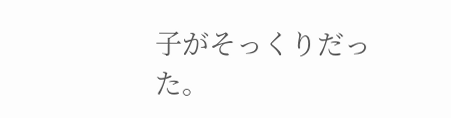子がそっくりだった。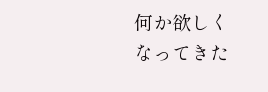何か欲しくなってきた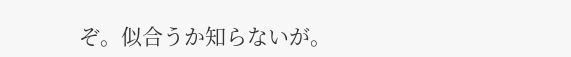ぞ。似合うか知らないが。